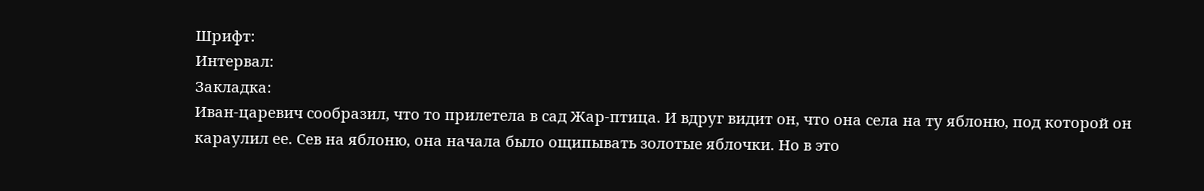Шрифт:
Интервал:
Закладка:
Иван-царевич сообразил, что то прилетела в сад Жар-птица. И вдруг видит он, что она села на ту яблоню, под которой он караулил ее. Сев на яблоню, она начала было ощипывать золотые яблочки. Но в это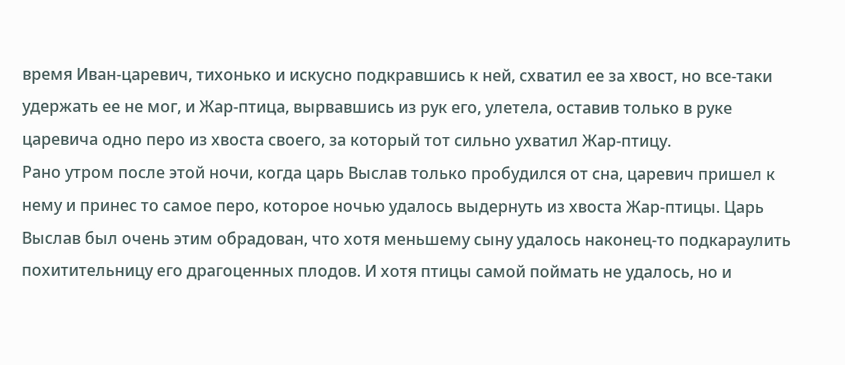время Иван-царевич, тихонько и искусно подкравшись к ней, схватил ее за хвост, но все-таки удержать ее не мог, и Жар-птица, вырвавшись из рук его, улетела, оставив только в руке царевича одно перо из хвоста своего, за который тот сильно ухватил Жар-птицу.
Рано утром после этой ночи, когда царь Выслав только пробудился от сна, царевич пришел к нему и принес то самое перо, которое ночью удалось выдернуть из хвоста Жар-птицы. Царь Выслав был очень этим обрадован, что хотя меньшему сыну удалось наконец-то подкараулить похитительницу его драгоценных плодов. И хотя птицы самой поймать не удалось, но и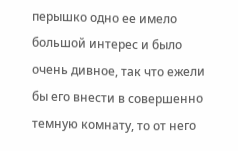перышко одно ее имело большой интерес и было очень дивное, так что ежели бы его внести в совершенно темную комнату, то от него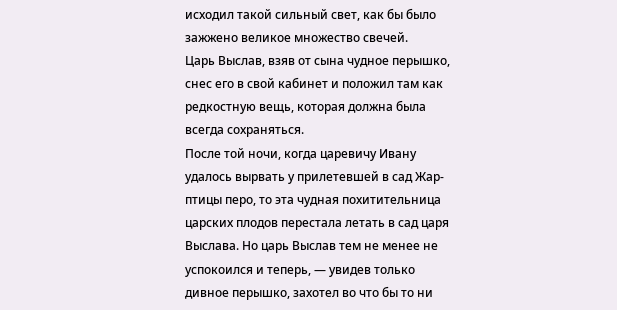исходил такой сильный свет, как бы было зажжено великое множество свечей.
Царь Выслав, взяв от сына чудное перышко, снес его в свой кабинет и положил там как редкостную вещь, которая должна была всегда сохраняться.
После той ночи, когда царевичу Ивану удалось вырвать у прилетевшей в сад Жар-птицы перо, то эта чудная похитительница царских плодов перестала летать в сад царя Выслава. Но царь Выслав тем не менее не успокоился и теперь, — увидев только дивное перышко, захотел во что бы то ни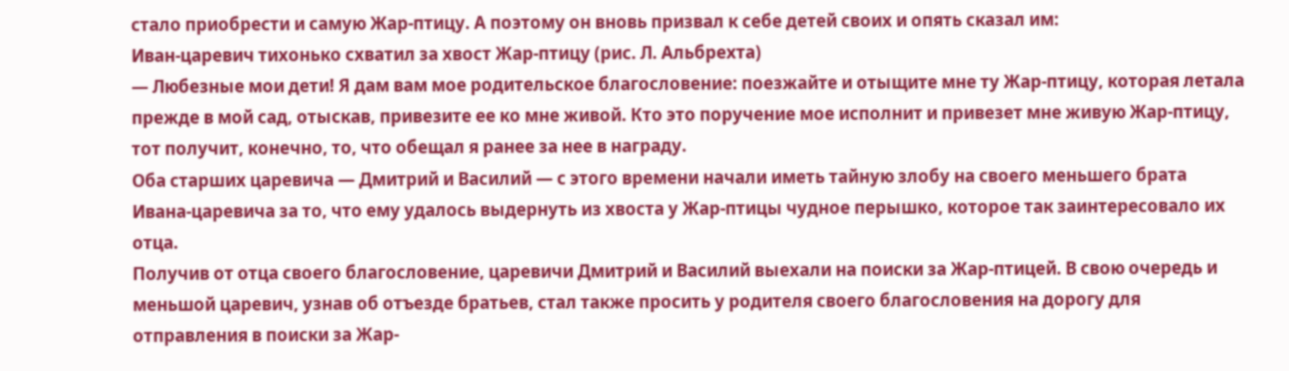стало приобрести и самую Жар-птицу. А поэтому он вновь призвал к себе детей своих и опять сказал им:
Иван-царевич тихонько схватил за хвост Жар-птицу (рис. Л. Альбрехта)
— Любезные мои дети! Я дам вам мое родительское благословение: поезжайте и отыщите мне ту Жар-птицу, которая летала прежде в мой сад, отыскав, привезите ее ко мне живой. Кто это поручение мое исполнит и привезет мне живую Жар-птицу, тот получит, конечно, то, что обещал я ранее за нее в награду.
Оба старших царевича — Дмитрий и Василий — с этого времени начали иметь тайную злобу на своего меньшего брата Ивана-царевича за то, что ему удалось выдернуть из хвоста у Жар-птицы чудное перышко, которое так заинтересовало их отца.
Получив от отца своего благословение, царевичи Дмитрий и Василий выехали на поиски за Жар-птицей. В свою очередь и меньшой царевич, узнав об отъезде братьев, стал также просить у родителя своего благословения на дорогу для отправления в поиски за Жар-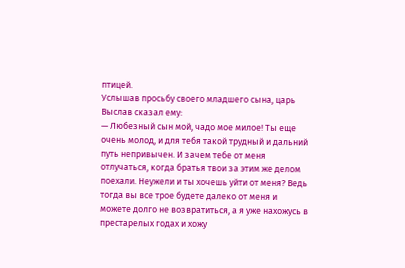птицей.
Услышав просьбу своего младшего сына, царь Выслав сказал ему:
— Любезный сын мой, чадо мое милое! Ты еще очень молод, и для тебя такой трудный и дальний путь непривычен. И зачем тебе от меня отлучаться, когда братья твои за этим же делом поехали. Неужели и ты хочешь уйти от меня? Ведь тогда вы все трое будете далеко от меня и можете долго не возвратиться, а я уже нахожусь в престарелых годах и хожу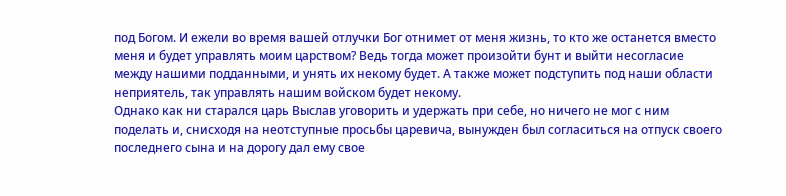под Богом. И ежели во время вашей отлучки Бог отнимет от меня жизнь, то кто же останется вместо меня и будет управлять моим царством? Ведь тогда может произойти бунт и выйти несогласие между нашими подданными, и унять их некому будет. А также может подступить под наши области неприятель, так управлять нашим войском будет некому.
Однако как ни старался царь Выслав уговорить и удержать при себе, но ничего не мог с ним поделать и, снисходя на неотступные просьбы царевича, вынужден был согласиться на отпуск своего последнего сына и на дорогу дал ему свое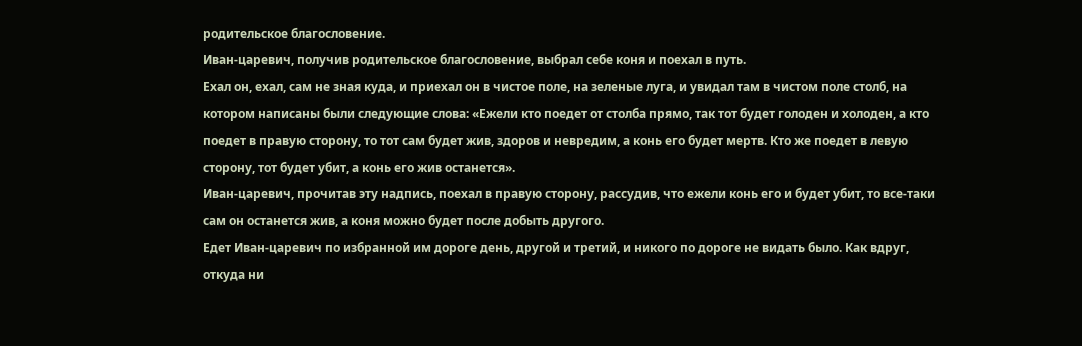родительское благословение.
Иван-царевич, получив родительское благословение, выбрал себе коня и поехал в путь.
Ехал он, ехал, сам не зная куда, и приехал он в чистое поле, на зеленые луга, и увидал там в чистом поле столб, на котором написаны были следующие слова: «Ежели кто поедет от столба прямо, так тот будет голоден и холоден, а кто поедет в правую сторону, то тот сам будет жив, здоров и невредим, а конь его будет мертв. Кто же поедет в левую сторону, тот будет убит, а конь его жив останется».
Иван-царевич, прочитав эту надпись, поехал в правую сторону, рассудив, что ежели конь его и будет убит, то все-таки сам он останется жив, а коня можно будет после добыть другого.
Едет Иван-царевич по избранной им дороге день, другой и третий, и никого по дороге не видать было. Как вдруг, откуда ни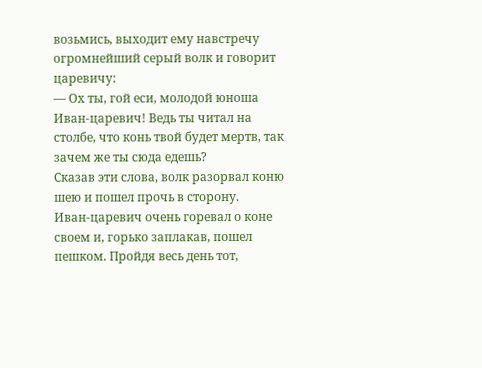возьмись, выходит ему навстречу огромнейший серый волк и говорит царевичу:
— Ох ты, гой еси, молодой юноша Иван-царевич! Ведь ты читал на столбе, что конь твой будет мертв, так зачем же ты сюда едешь?
Сказав эти слова, волк разорвал коню шею и пошел прочь в сторону.
Иван-царевич очень горевал о коне своем и, горько заплакав, пошел пешком. Пройдя весь день тот,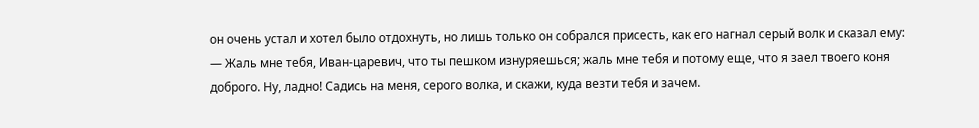он очень устал и хотел было отдохнуть, но лишь только он собрался присесть, как его нагнал серый волк и сказал ему:
— Жаль мне тебя, Иван-царевич, что ты пешком изнуряешься; жаль мне тебя и потому еще, что я заел твоего коня доброго. Ну, ладно! Садись на меня, серого волка, и скажи, куда везти тебя и зачем.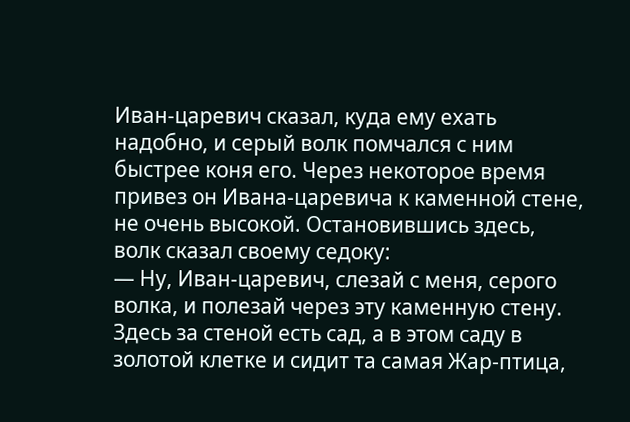Иван-царевич сказал, куда ему ехать надобно, и серый волк помчался с ним быстрее коня его. Через некоторое время привез он Ивана-царевича к каменной стене, не очень высокой. Остановившись здесь, волк сказал своему седоку:
— Ну, Иван-царевич, слезай с меня, серого волка, и полезай через эту каменную стену. Здесь за стеной есть сад, а в этом саду в золотой клетке и сидит та самая Жар-птица,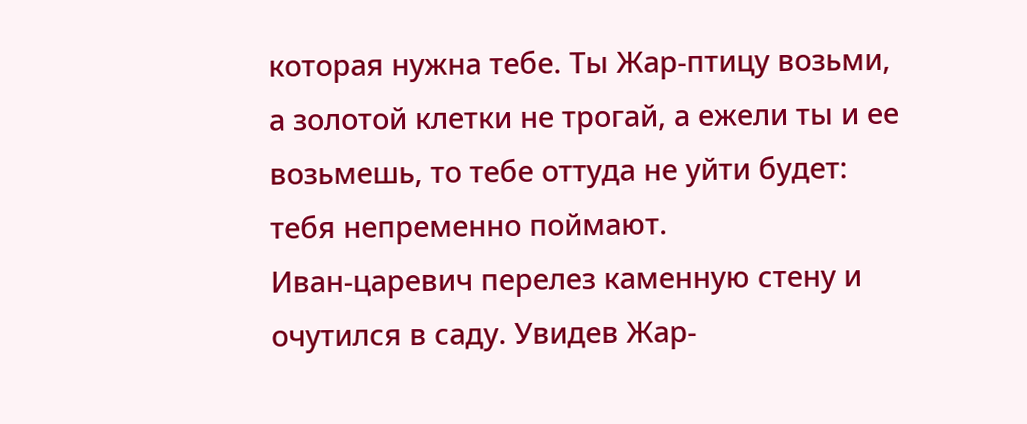которая нужна тебе. Ты Жар-птицу возьми, а золотой клетки не трогай, а ежели ты и ее возьмешь, то тебе оттуда не уйти будет: тебя непременно поймают.
Иван-царевич перелез каменную стену и очутился в саду. Увидев Жар-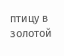птицу в золотой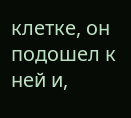клетке, он подошел к ней и,